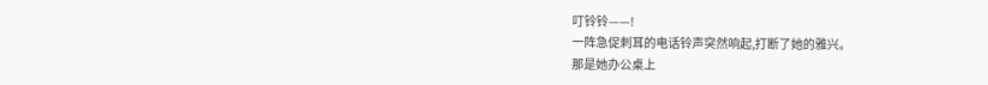叮铃铃——!
一阵急促刺耳的电话铃声突然响起,打断了她的雅兴。
那是她办公桌上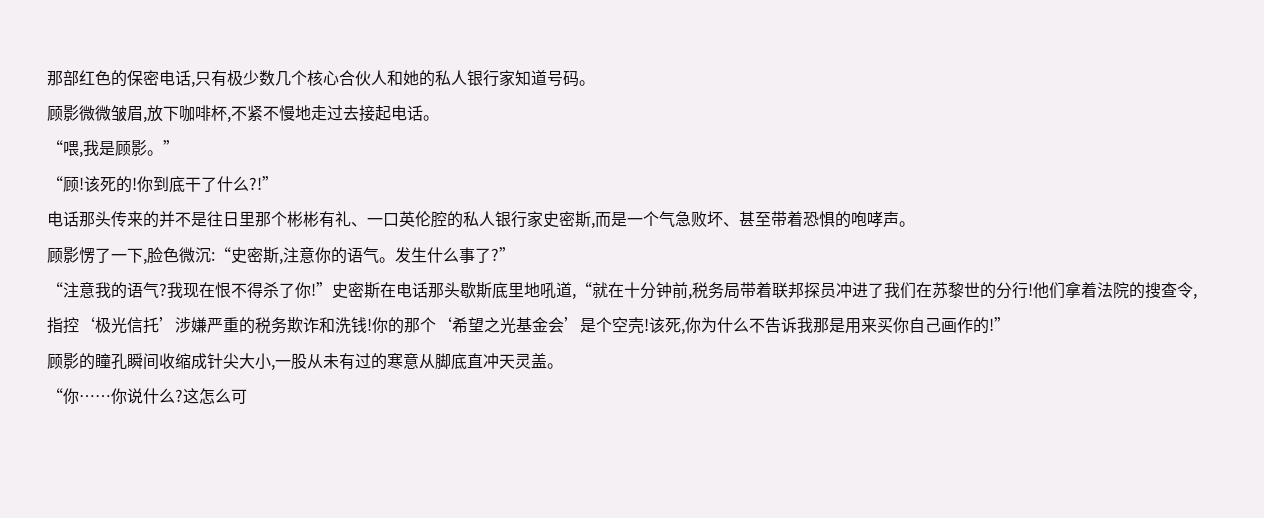那部红色的保密电话,只有极少数几个核心合伙人和她的私人银行家知道号码。
顾影微微皱眉,放下咖啡杯,不紧不慢地走过去接起电话。
“喂,我是顾影。”
“顾!该死的!你到底干了什么?!”
电话那头传来的并不是往日里那个彬彬有礼、一口英伦腔的私人银行家史密斯,而是一个气急败坏、甚至带着恐惧的咆哮声。
顾影愣了一下,脸色微沉:“史密斯,注意你的语气。发生什么事了?”
“注意我的语气?我现在恨不得杀了你!”史密斯在电话那头歇斯底里地吼道,“就在十分钟前,税务局带着联邦探员冲进了我们在苏黎世的分行!他们拿着法院的搜查令,指控‘极光信托’涉嫌严重的税务欺诈和洗钱!你的那个‘希望之光基金会’是个空壳!该死,你为什么不告诉我那是用来买你自己画作的!”
顾影的瞳孔瞬间收缩成针尖大小,一股从未有过的寒意从脚底直冲天灵盖。
“你……你说什么?这怎么可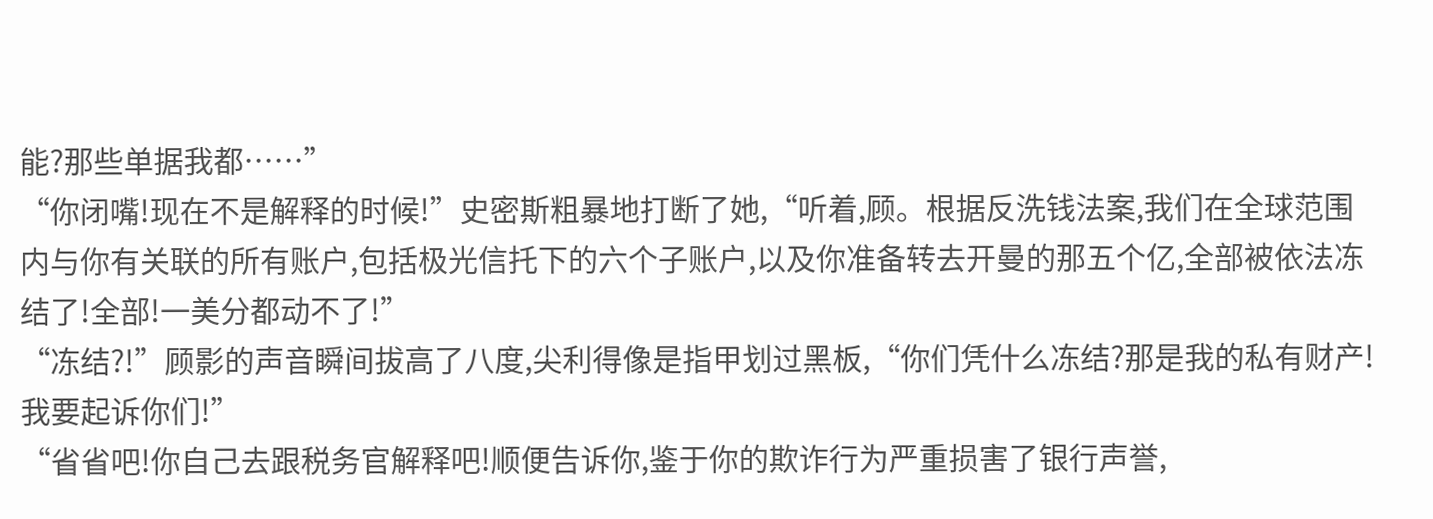能?那些单据我都……”
“你闭嘴!现在不是解释的时候!”史密斯粗暴地打断了她,“听着,顾。根据反洗钱法案,我们在全球范围内与你有关联的所有账户,包括极光信托下的六个子账户,以及你准备转去开曼的那五个亿,全部被依法冻结了!全部!一美分都动不了!”
“冻结?!”顾影的声音瞬间拔高了八度,尖利得像是指甲划过黑板,“你们凭什么冻结?那是我的私有财产!我要起诉你们!”
“省省吧!你自己去跟税务官解释吧!顺便告诉你,鉴于你的欺诈行为严重损害了银行声誉,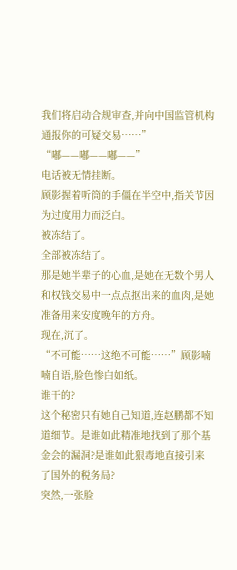我们将启动合规审查,并向中国监管机构通报你的可疑交易……”
“嘟——嘟——嘟——”
电话被无情挂断。
顾影握着听筒的手僵在半空中,指关节因为过度用力而泛白。
被冻结了。
全部被冻结了。
那是她半辈子的心血,是她在无数个男人和权钱交易中一点点抠出来的血肉,是她准备用来安度晚年的方舟。
现在,沉了。
“不可能……这绝不可能……”顾影喃喃自语,脸色惨白如纸。
谁干的?
这个秘密只有她自己知道,连赵鹏都不知道细节。是谁如此精准地找到了那个基金会的漏洞?是谁如此狠毒地直接引来了国外的税务局?
突然,一张脸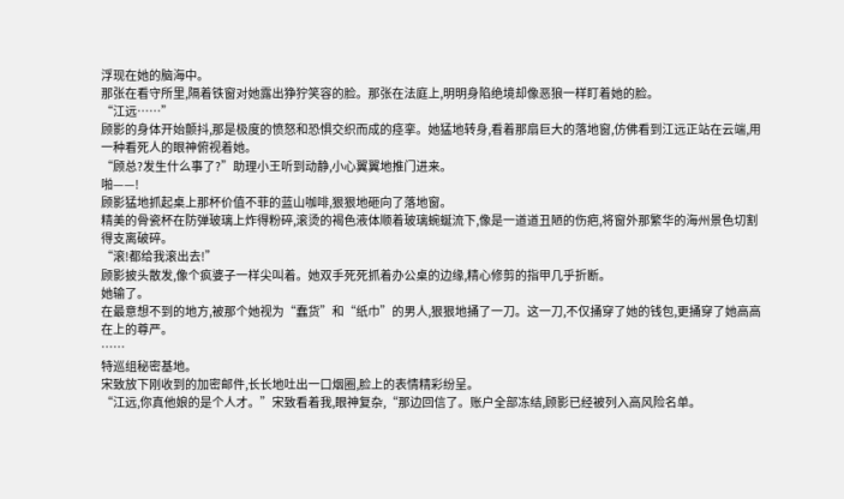浮现在她的脑海中。
那张在看守所里,隔着铁窗对她露出狰狞笑容的脸。那张在法庭上,明明身陷绝境却像恶狼一样盯着她的脸。
“江远……”
顾影的身体开始颤抖,那是极度的愤怒和恐惧交织而成的痉挛。她猛地转身,看着那扇巨大的落地窗,仿佛看到江远正站在云端,用一种看死人的眼神俯视着她。
“顾总?发生什么事了?”助理小王听到动静,小心翼翼地推门进来。
啪——!
顾影猛地抓起桌上那杯价值不菲的蓝山咖啡,狠狠地砸向了落地窗。
精美的骨瓷杯在防弹玻璃上炸得粉碎,滚烫的褐色液体顺着玻璃蜿蜒流下,像是一道道丑陋的伤疤,将窗外那繁华的海州景色切割得支离破碎。
“滚!都给我滚出去!”
顾影披头散发,像个疯婆子一样尖叫着。她双手死死抓着办公桌的边缘,精心修剪的指甲几乎折断。
她输了。
在最意想不到的地方,被那个她视为“蠢货”和“纸巾”的男人,狠狠地捅了一刀。这一刀,不仅捅穿了她的钱包,更捅穿了她高高在上的尊严。
……
特巡组秘密基地。
宋致放下刚收到的加密邮件,长长地吐出一口烟圈,脸上的表情精彩纷呈。
“江远,你真他娘的是个人才。”宋致看着我,眼神复杂,“那边回信了。账户全部冻结,顾影已经被列入高风险名单。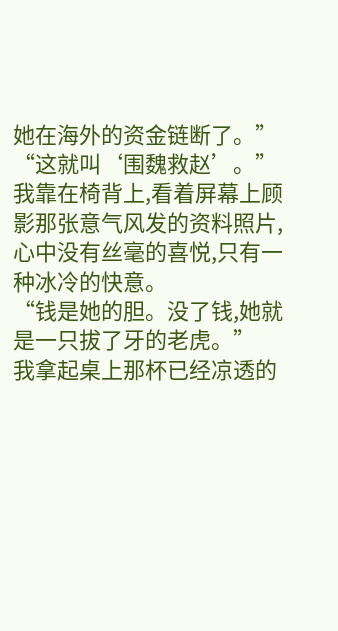她在海外的资金链断了。”
“这就叫‘围魏救赵’。”
我靠在椅背上,看着屏幕上顾影那张意气风发的资料照片,心中没有丝毫的喜悦,只有一种冰冷的快意。
“钱是她的胆。没了钱,她就是一只拔了牙的老虎。”
我拿起桌上那杯已经凉透的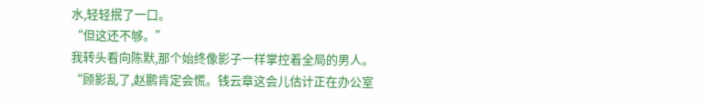水,轻轻抿了一口。
“但这还不够。”
我转头看向陈默,那个始终像影子一样掌控着全局的男人。
“顾影乱了,赵鹏肯定会慌。钱云章这会儿估计正在办公室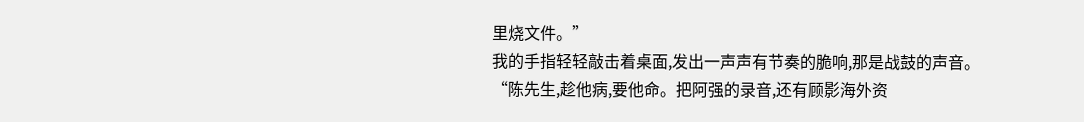里烧文件。”
我的手指轻轻敲击着桌面,发出一声声有节奏的脆响,那是战鼓的声音。
“陈先生,趁他病,要他命。把阿强的录音,还有顾影海外资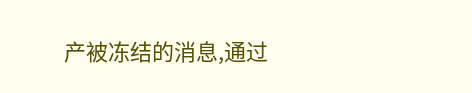产被冻结的消息,通过